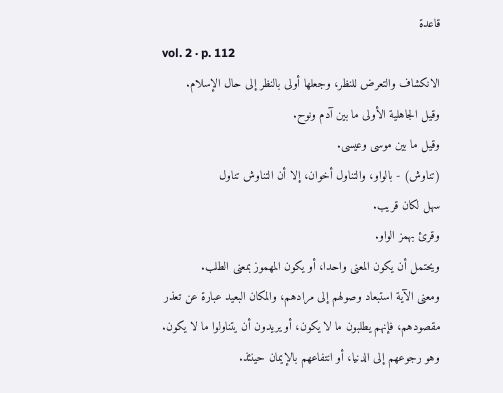قاعدة
vol. 2 · p. 112
الانكشاف والتعرض للنظر، وجعلها أولى بالنظر إلى حال الإسلام.
وقيل الجاهلية الأولى ما بين آدم ونوح.
وقيل ما بين موسى وعيسى.
(تناوش) - بالواو، والتناول أخوان، إلا أن التناوش تناول
سهل لكان قريب.
وقرئ بهمز الواو.
ويحتمل أن يكون المعنى واحدا، أو يكون المهموز بمعنى الطلب.
ومعنى الآية استبعاد وصولهم إلى مرادهم، والمكان البعيد عبارة عن تعذر
مقصودهم، فإنهم يطلبون ما لا يكون، أو يريدون أن يتناولوا ما لا يكون.
وهو رجوعهم إلى الدنيا، أو انتفاعهم بالإيمان حينئذ.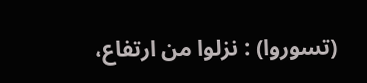(تسوروا) : نزلوا من ارتفاع،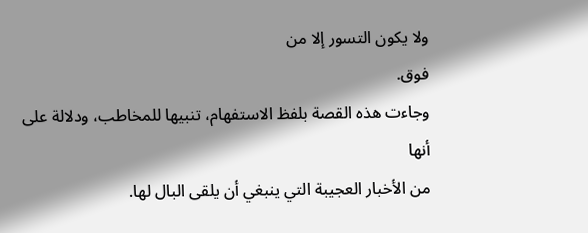ولا يكون التسور إلا من
فوق.
وجاءت هذه القصة بلفظ الاستفهام، تنبيها للمخاطب، ودلالة على أنها
من الأخبار العجيبة التي ينبغي أن يلقى البال لها.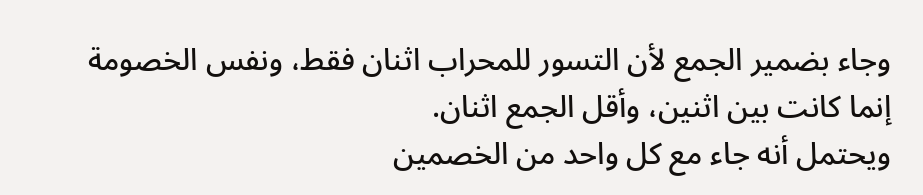وجاء بضمير الجمع لأن التسور للمحراب اثنان فقط، ونفس الخصومة إنما كانت بين اثنين، وأقل الجمع اثنان.
ويحتمل أنه جاء مع كل واحد من الخصمين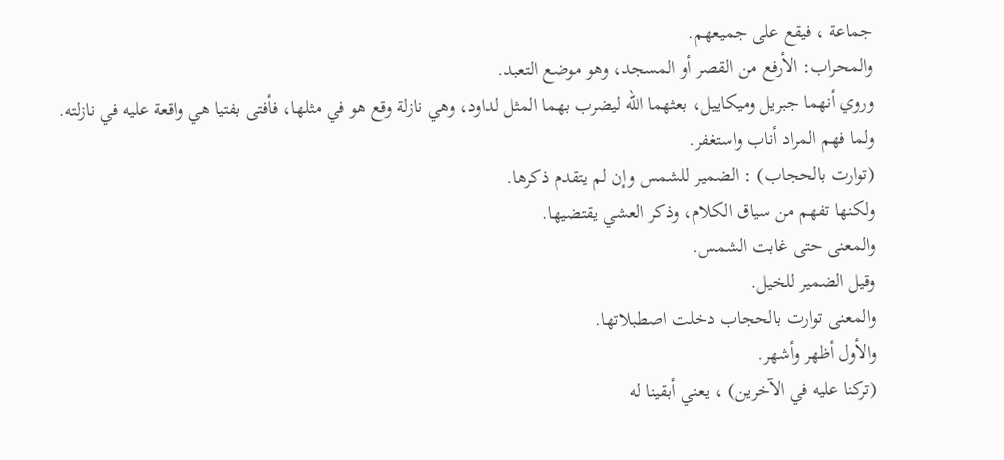جماعة ، فيقع على جميعهم.
والمحراب: الأرفع من القصر أو المسجد، وهو موضع التعبد.
وروي أنهما جبريل وميكاييل، بعثهما الله ليضرب بهما المثل لداود، وهي نازلة وقع هو في مثلها، فأفتى بفتيا هي واقعة عليه في نازلته.
ولما فهم المراد أناب واستغفر.
(توارت بالحجاب) : الضمير للشمس وإن لم يتقدم ذكرها.
ولكنها تفهم من سياق الكلام، وذكر العشي يقتضيها.
والمعنى حتى غابت الشمس.
وقيل الضمير للخيل.
والمعنى توارت بالحجاب دخلت اصطبلاتها.
والأول أظهر وأشهر.
(تركنا عليه في الآخرين) ، يعني أبقينا له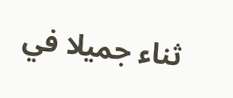ثناء جميلا في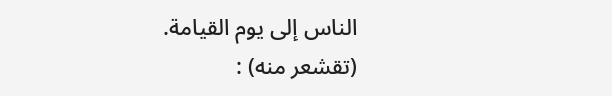الناس إلى يوم القيامة.
(تقشعر منه) :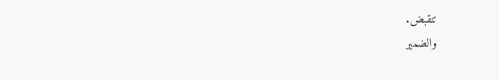تنقبض.
والضمير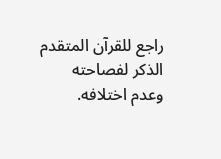راجع للقرآن المتقدم الذكر لفصاحته وعدم اختلافه.